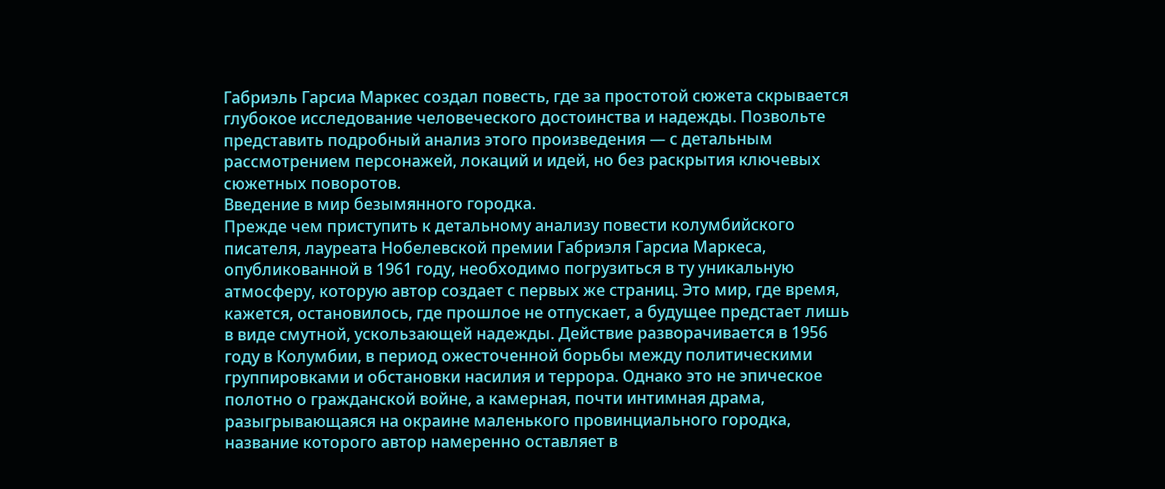Габриэль Гарсиа Маркес создал повесть, где за простотой сюжета скрывается глубокое исследование человеческого достоинства и надежды. Позвольте представить подробный анализ этого произведения — с детальным рассмотрением персонажей, локаций и идей, но без раскрытия ключевых сюжетных поворотов.
Введение в мир безымянного городка.
Прежде чем приступить к детальному анализу повести колумбийского писателя, лауреата Нобелевской премии Габриэля Гарсиа Маркеса, опубликованной в 1961 году, необходимо погрузиться в ту уникальную атмосферу, которую автор создает с первых же страниц. Это мир, где время, кажется, остановилось, где прошлое не отпускает, а будущее предстает лишь в виде смутной, ускользающей надежды. Действие разворачивается в 1956 году в Колумбии, в период ожесточенной борьбы между политическими группировками и обстановки насилия и террора. Однако это не эпическое полотно о гражданской войне, а камерная, почти интимная драма, разыгрывающаяся на окраине маленького провинциального городка, название которого автор намеренно оставляет в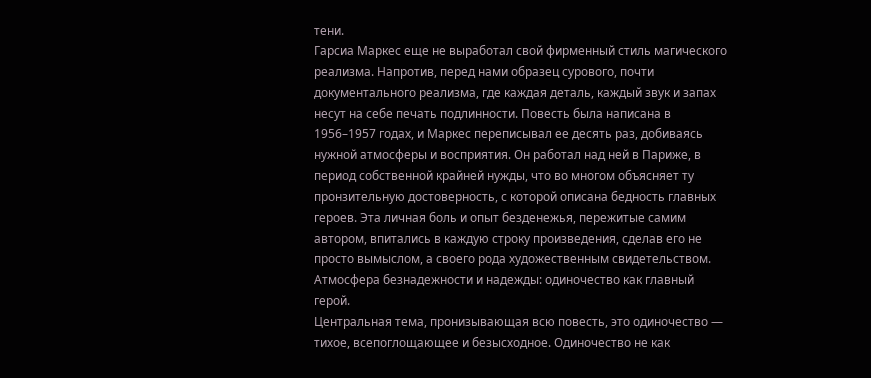тени.
Гарсиа Маркес еще не выработал свой фирменный стиль магического реализма. Напротив, перед нами образец сурового, почти документального реализма, где каждая деталь, каждый звук и запах несут на себе печать подлинности. Повесть была написана в 1956–1957 годах, и Маркес переписывал ее десять раз, добиваясь нужной атмосферы и восприятия. Он работал над ней в Париже, в период собственной крайней нужды, что во многом объясняет ту пронзительную достоверность, с которой описана бедность главных героев. Эта личная боль и опыт безденежья, пережитые самим автором, впитались в каждую строку произведения, сделав его не просто вымыслом, а своего рода художественным свидетельством.
Атмосфера безнадежности и надежды: одиночество как главный герой.
Центральная тема, пронизывающая всю повесть, это одиночество — тихое, всепоглощающее и безысходное. Одиночество не как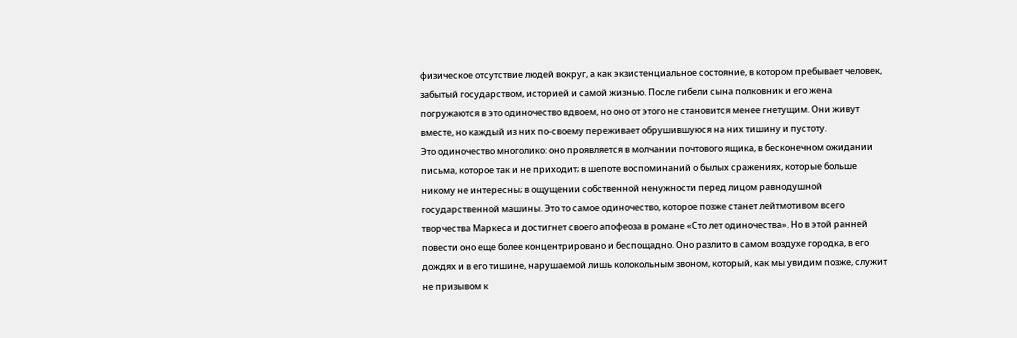физическое отсутствие людей вокруг, а как экзистенциальное состояние, в котором пребывает человек, забытый государством, историей и самой жизнью. После гибели сына полковник и его жена погружаются в это одиночество вдвоем, но оно от этого не становится менее гнетущим. Они живут вместе, но каждый из них по-своему переживает обрушившуюся на них тишину и пустоту.
Это одиночество многолико: оно проявляется в молчании почтового ящика, в бесконечном ожидании письма, которое так и не приходит; в шепоте воспоминаний о былых сражениях, которые больше никому не интересны; в ощущении собственной ненужности перед лицом равнодушной государственной машины. Это то самое одиночество, которое позже станет лейтмотивом всего творчества Маркеса и достигнет своего апофеоза в романе «Сто лет одиночества». Но в этой ранней повести оно еще более концентрировано и беспощадно. Оно разлито в самом воздухе городка, в его дождях и в его тишине, нарушаемой лишь колокольным звоном, который, как мы увидим позже, служит не призывом к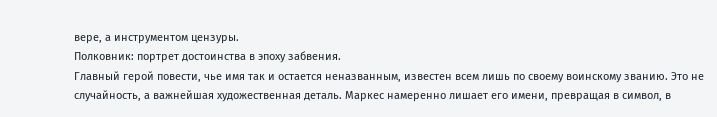вере, а инструментом цензуры.
Полковник: портрет достоинства в эпоху забвения.
Главный герой повести, чье имя так и остается неназванным, известен всем лишь по своему воинскому званию. Это не случайность, а важнейшая художественная деталь. Маркес намеренно лишает его имени, превращая в символ, в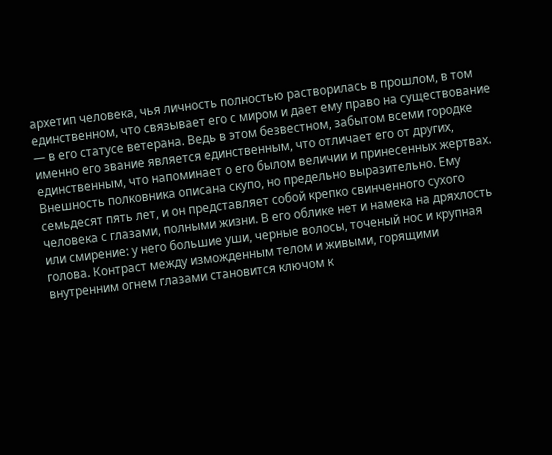архетип человека, чья личность полностью растворилась в прошлом, в том единственном, что связывает его с миром и дает ему право на существование — в его статусе ветерана. Ведь в этом безвестном, забытом всеми городке именно его звание является единственным, что отличает его от других, единственным, что напоминает о его былом величии и принесенных жертвах.
Внешность полковника описана скупо, но предельно выразительно. Ему семьдесят пять лет, и он представляет собой крепко свинченного сухого человека с глазами, полными жизни. В его облике нет и намека на дряхлость или смирение: у него большие уши, черные волосы, точеный нос и крупная голова. Контраст между изможденным телом и живыми, горящими внутренним огнем глазами становится ключом к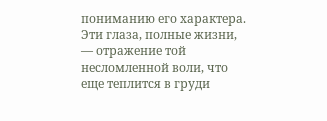пониманию его характера. Эти глаза, полные жизни, — отражение той несломленной воли, что еще теплится в груди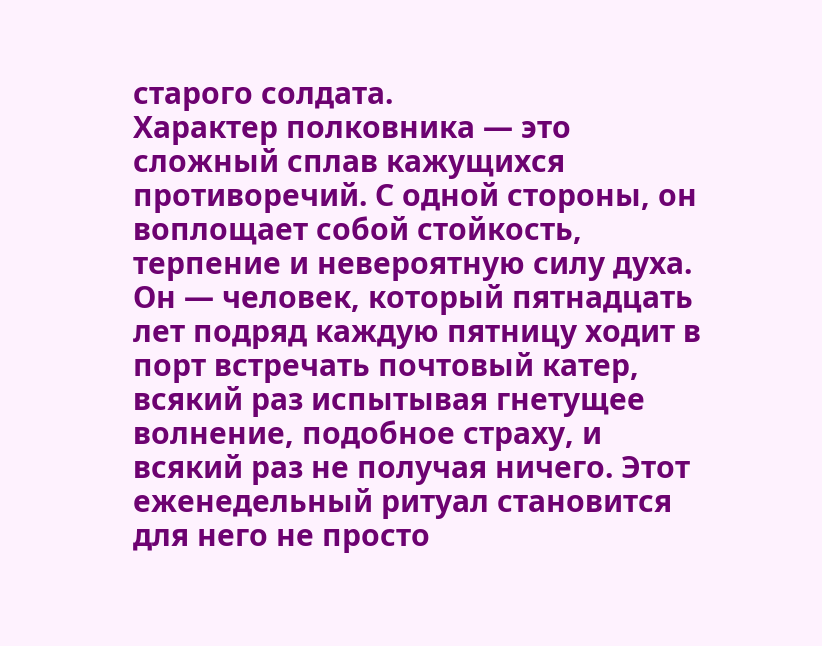старого солдата.
Характер полковника — это сложный сплав кажущихся противоречий. С одной стороны, он воплощает собой стойкость, терпение и невероятную силу духа. Он — человек, который пятнадцать лет подряд каждую пятницу ходит в порт встречать почтовый катер, всякий раз испытывая гнетущее волнение, подобное страху, и всякий раз не получая ничего. Этот еженедельный ритуал становится для него не просто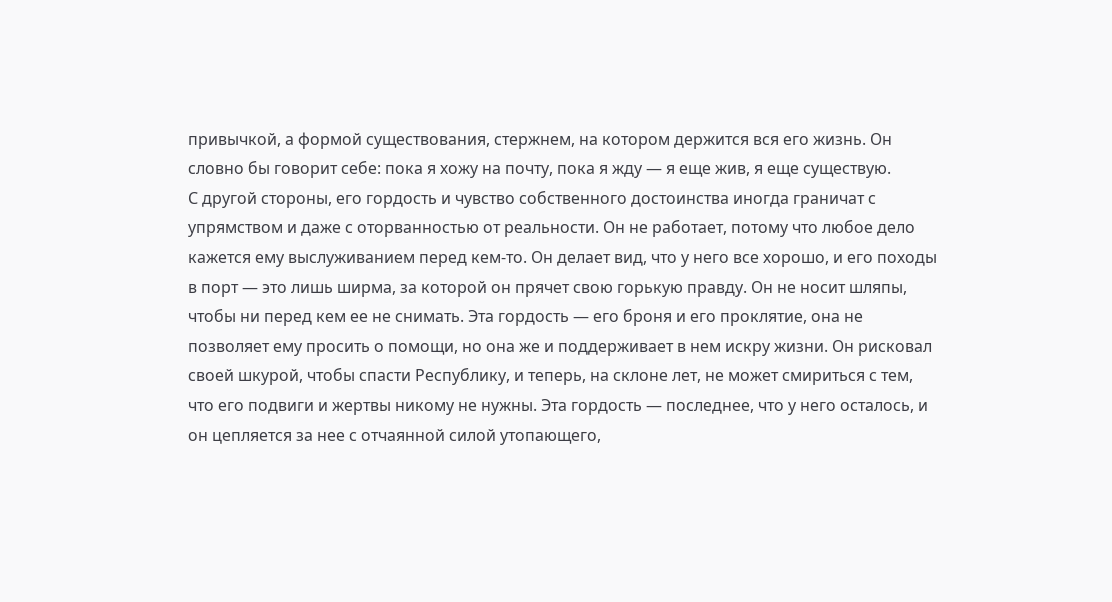привычкой, а формой существования, стержнем, на котором держится вся его жизнь. Он словно бы говорит себе: пока я хожу на почту, пока я жду — я еще жив, я еще существую.
С другой стороны, его гордость и чувство собственного достоинства иногда граничат с упрямством и даже с оторванностью от реальности. Он не работает, потому что любое дело кажется ему выслуживанием перед кем-то. Он делает вид, что у него все хорошо, и его походы в порт — это лишь ширма, за которой он прячет свою горькую правду. Он не носит шляпы, чтобы ни перед кем ее не снимать. Эта гордость — его броня и его проклятие, она не позволяет ему просить о помощи, но она же и поддерживает в нем искру жизни. Он рисковал своей шкурой, чтобы спасти Республику, и теперь, на склоне лет, не может смириться с тем, что его подвиги и жертвы никому не нужны. Эта гордость — последнее, что у него осталось, и он цепляется за нее с отчаянной силой утопающего,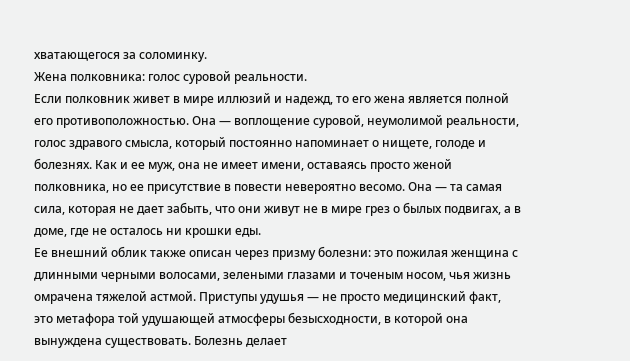хватающегося за соломинку.
Жена полковника: голос суровой реальности.
Если полковник живет в мире иллюзий и надежд, то его жена является полной его противоположностью. Она — воплощение суровой, неумолимой реальности, голос здравого смысла, который постоянно напоминает о нищете, голоде и болезнях. Как и ее муж, она не имеет имени, оставаясь просто женой полковника, но ее присутствие в повести невероятно весомо. Она — та самая сила, которая не дает забыть, что они живут не в мире грез о былых подвигах, а в доме, где не осталось ни крошки еды.
Ее внешний облик также описан через призму болезни: это пожилая женщина с длинными черными волосами, зелеными глазами и точеным носом, чья жизнь омрачена тяжелой астмой. Приступы удушья — не просто медицинский факт, это метафора той удушающей атмосферы безысходности, в которой она вынуждена существовать. Болезнь делает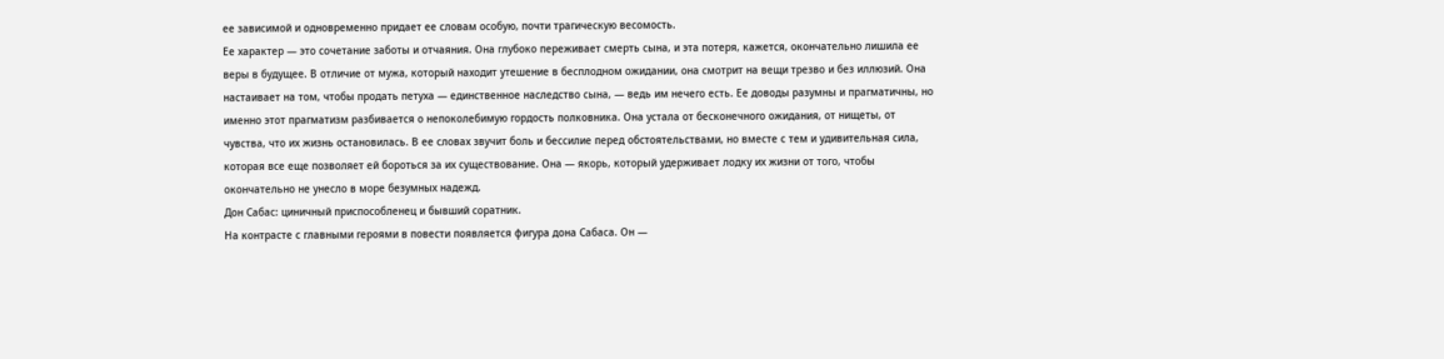ее зависимой и одновременно придает ее словам особую, почти трагическую весомость.
Ее характер — это сочетание заботы и отчаяния. Она глубоко переживает смерть сына, и эта потеря, кажется, окончательно лишила ее веры в будущее. В отличие от мужа, который находит утешение в бесплодном ожидании, она смотрит на вещи трезво и без иллюзий. Она настаивает на том, чтобы продать петуха — единственное наследство сына, — ведь им нечего есть. Ее доводы разумны и прагматичны, но именно этот прагматизм разбивается о непоколебимую гордость полковника. Она устала от бесконечного ожидания, от нищеты, от чувства, что их жизнь остановилась. В ее словах звучит боль и бессилие перед обстоятельствами, но вместе с тем и удивительная сила, которая все еще позволяет ей бороться за их существование. Она — якорь, который удерживает лодку их жизни от того, чтобы окончательно не унесло в море безумных надежд.
Дон Сабас: циничный приспособленец и бывший соратник.
На контрасте с главными героями в повести появляется фигура дона Сабаса. Он —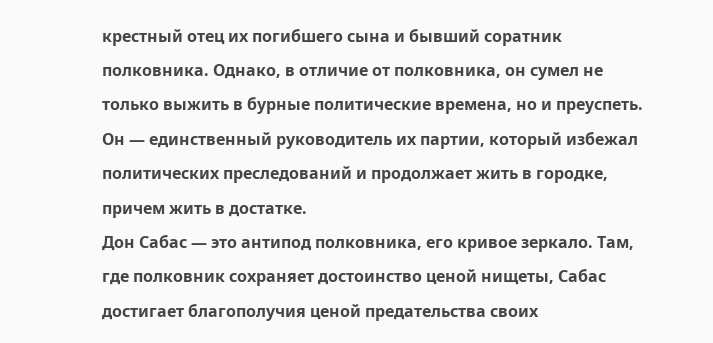крестный отец их погибшего сына и бывший соратник полковника. Однако, в отличие от полковника, он сумел не только выжить в бурные политические времена, но и преуспеть. Он — единственный руководитель их партии, который избежал политических преследований и продолжает жить в городке, причем жить в достатке.
Дон Сабас — это антипод полковника, его кривое зеркало. Там, где полковник сохраняет достоинство ценой нищеты, Сабас достигает благополучия ценой предательства своих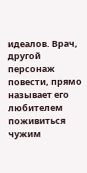идеалов. Врач, другой персонаж повести, прямо называет его любителем поживиться чужим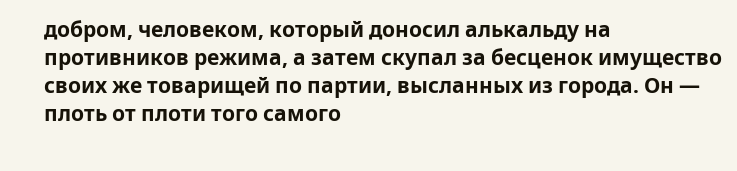добром, человеком, который доносил алькальду на противников режима, а затем скупал за бесценок имущество своих же товарищей по партии, высланных из города. Он — плоть от плоти того самого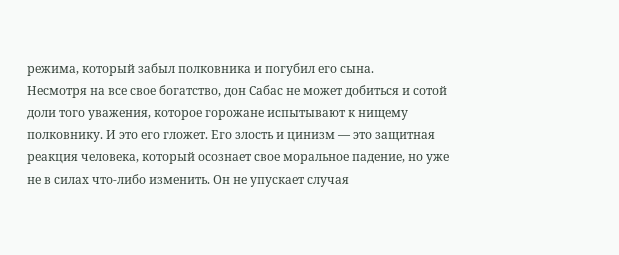режима, который забыл полковника и погубил его сына.
Несмотря на все свое богатство, дон Сабас не может добиться и сотой доли того уважения, которое горожане испытывают к нищему полковнику. И это его гложет. Его злость и цинизм — это защитная реакция человека, который осознает свое моральное падение, но уже не в силах что-либо изменить. Он не упускает случая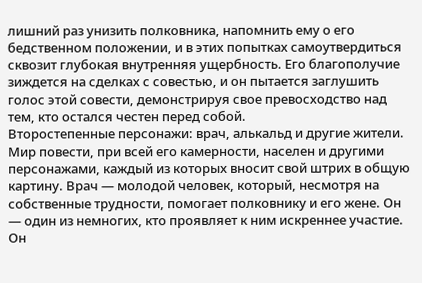лишний раз унизить полковника, напомнить ему о его бедственном положении, и в этих попытках самоутвердиться сквозит глубокая внутренняя ущербность. Его благополучие зиждется на сделках с совестью, и он пытается заглушить голос этой совести, демонстрируя свое превосходство над тем, кто остался честен перед собой.
Второстепенные персонажи: врач, алькальд и другие жители.
Мир повести, при всей его камерности, населен и другими персонажами, каждый из которых вносит свой штрих в общую картину. Врач — молодой человек, который, несмотря на собственные трудности, помогает полковнику и его жене. Он — один из немногих, кто проявляет к ним искреннее участие. Он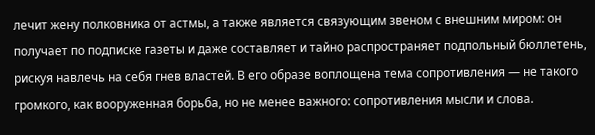лечит жену полковника от астмы, а также является связующим звеном с внешним миром: он получает по подписке газеты и даже составляет и тайно распространяет подпольный бюллетень, рискуя навлечь на себя гнев властей. В его образе воплощена тема сопротивления — не такого громкого, как вооруженная борьба, но не менее важного: сопротивления мысли и слова.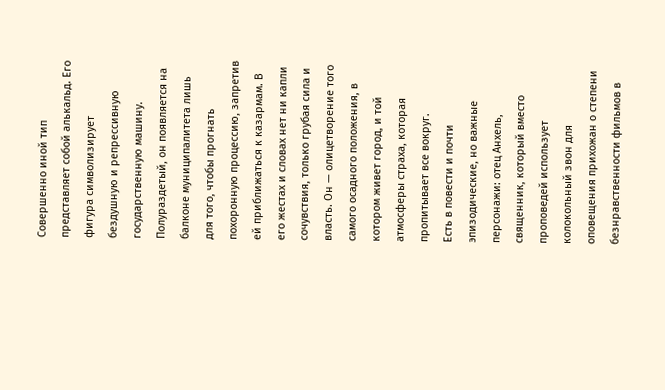Совершенно иной тип представляет собой алькальд. Его фигура символизирует бездушную и репрессивную государственную машину. Полураздетый, он появляется на балконе муниципалитета лишь для того, чтобы прогнать похоронную процессию, запретив ей приближаться к казармам. В его жестах и словах нет ни капли сочувствия, только грубая сила и власть. Он — олицетворение того самого осадного положения, в котором живет город, и той атмосферы страха, которая пропитывает все вокруг.
Есть в повести и почти эпизодические, но важные персонажи: отец Анхель, священник, который вместо проповедей использует колокольный звон для оповещения прихожан о степени безнравственности фильмов в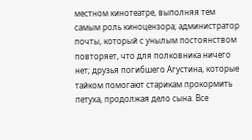местном кинотеатре, выполняя тем самым роль киноцензора; администратор почты, который с унылым постоянством повторяет, что для полковника ничего нет; друзья погибшего Агустина, которые тайком помогают старикам прокормить петуха, продолжая дело сына. Все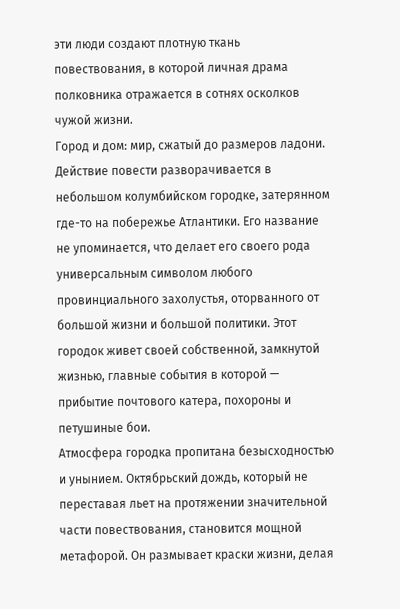эти люди создают плотную ткань повествования, в которой личная драма полковника отражается в сотнях осколков чужой жизни.
Город и дом: мир, сжатый до размеров ладони.
Действие повести разворачивается в небольшом колумбийском городке, затерянном где-то на побережье Атлантики. Его название не упоминается, что делает его своего рода универсальным символом любого провинциального захолустья, оторванного от большой жизни и большой политики. Этот городок живет своей собственной, замкнутой жизнью, главные события в которой — прибытие почтового катера, похороны и петушиные бои.
Атмосфера городка пропитана безысходностью и унынием. Октябрьский дождь, который не переставая льет на протяжении значительной части повествования, становится мощной метафорой. Он размывает краски жизни, делая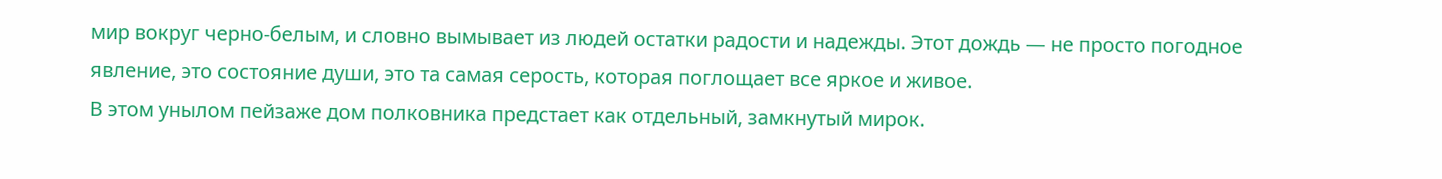мир вокруг черно-белым, и словно вымывает из людей остатки радости и надежды. Этот дождь — не просто погодное явление, это состояние души, это та самая серость, которая поглощает все яркое и живое.
В этом унылом пейзаже дом полковника предстает как отдельный, замкнутый мирок.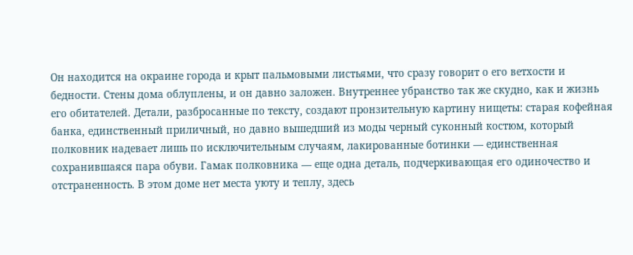Он находится на окраине города и крыт пальмовыми листьями, что сразу говорит о его ветхости и бедности. Стены дома облуплены, и он давно заложен. Внутреннее убранство так же скудно, как и жизнь его обитателей. Детали, разбросанные по тексту, создают пронзительную картину нищеты: старая кофейная банка, единственный приличный, но давно вышедший из моды черный суконный костюм, который полковник надевает лишь по исключительным случаям, лакированные ботинки — единственная сохранившаяся пара обуви. Гамак полковника — еще одна деталь, подчеркивающая его одиночество и отстраненность. В этом доме нет места уюту и теплу, здесь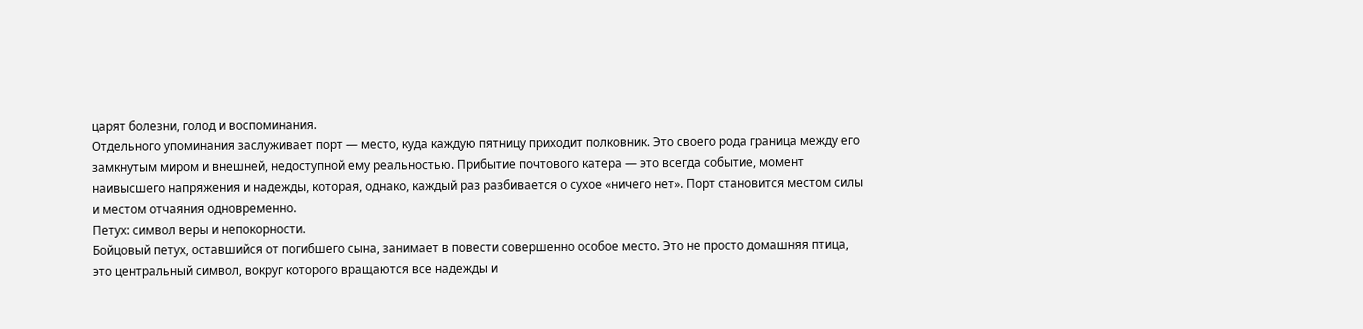царят болезни, голод и воспоминания.
Отдельного упоминания заслуживает порт — место, куда каждую пятницу приходит полковник. Это своего рода граница между его замкнутым миром и внешней, недоступной ему реальностью. Прибытие почтового катера — это всегда событие, момент наивысшего напряжения и надежды, которая, однако, каждый раз разбивается о сухое «ничего нет». Порт становится местом силы и местом отчаяния одновременно.
Петух: символ веры и непокорности.
Бойцовый петух, оставшийся от погибшего сына, занимает в повести совершенно особое место. Это не просто домашняя птица, это центральный символ, вокруг которого вращаются все надежды и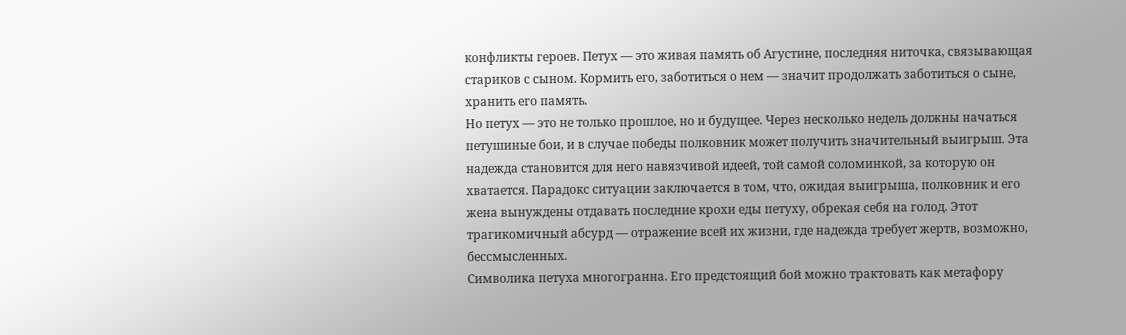конфликты героев. Петух — это живая память об Агустине, последняя ниточка, связывающая стариков с сыном. Кормить его, заботиться о нем — значит продолжать заботиться о сыне, хранить его память.
Но петух — это не только прошлое, но и будущее. Через несколько недель должны начаться петушиные бои, и в случае победы полковник может получить значительный выигрыш. Эта надежда становится для него навязчивой идеей, той самой соломинкой, за которую он хватается. Парадокс ситуации заключается в том, что, ожидая выигрыша, полковник и его жена вынуждены отдавать последние крохи еды петуху, обрекая себя на голод. Этот трагикомичный абсурд — отражение всей их жизни, где надежда требует жертв, возможно, бессмысленных.
Символика петуха многогранна. Его предстоящий бой можно трактовать как метафору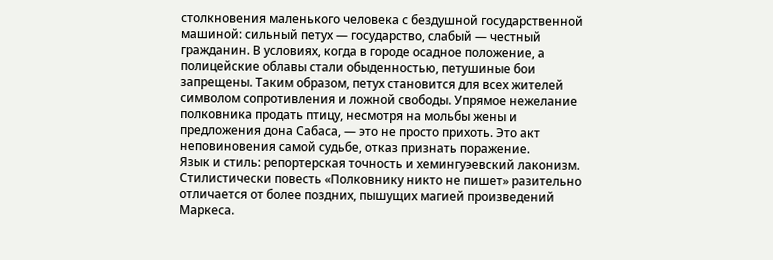столкновения маленького человека с бездушной государственной машиной: сильный петух — государство, слабый — честный гражданин. В условиях, когда в городе осадное положение, а полицейские облавы стали обыденностью, петушиные бои запрещены. Таким образом, петух становится для всех жителей символом сопротивления и ложной свободы. Упрямое нежелание полковника продать птицу, несмотря на мольбы жены и предложения дона Сабаса, — это не просто прихоть. Это акт неповиновения самой судьбе, отказ признать поражение.
Язык и стиль: репортерская точность и хемингуэевский лаконизм.
Стилистически повесть «Полковнику никто не пишет» разительно отличается от более поздних, пышущих магией произведений Маркеса.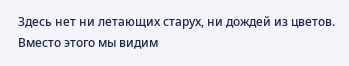Здесь нет ни летающих старух, ни дождей из цветов. Вместо этого мы видим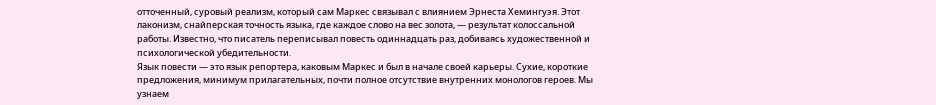отточенный, суровый реализм, который сам Маркес связывал с влиянием Эрнеста Хемингуэя. Этот лаконизм, снайперская точность языка, где каждое слово на вес золота, — результат колоссальной работы. Известно, что писатель переписывал повесть одиннадцать раз, добиваясь художественной и психологической убедительности.
Язык повести — это язык репортера, каковым Маркес и был в начале своей карьеры. Сухие, короткие предложения, минимум прилагательных, почти полное отсутствие внутренних монологов героев. Мы узнаем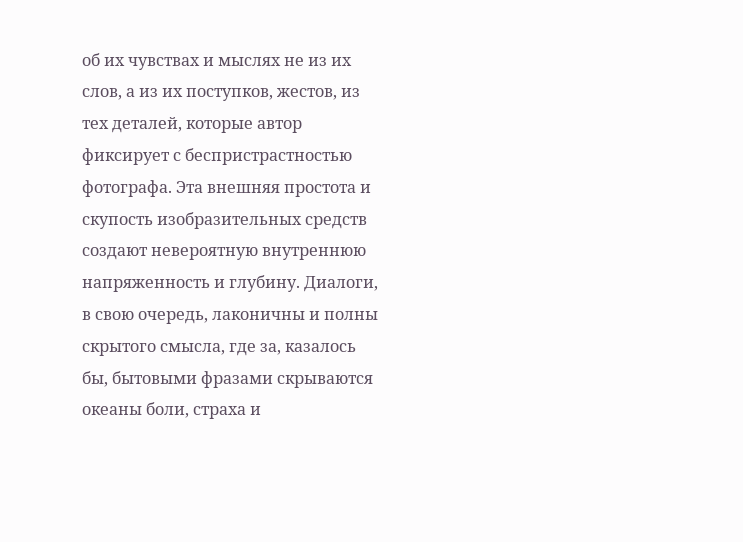об их чувствах и мыслях не из их слов, а из их поступков, жестов, из тех деталей, которые автор фиксирует с беспристрастностью фотографа. Эта внешняя простота и скупость изобразительных средств создают невероятную внутреннюю напряженность и глубину. Диалоги, в свою очередь, лаконичны и полны скрытого смысла, где за, казалось бы, бытовыми фразами скрываются океаны боли, страха и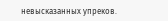невысказанных упреков.